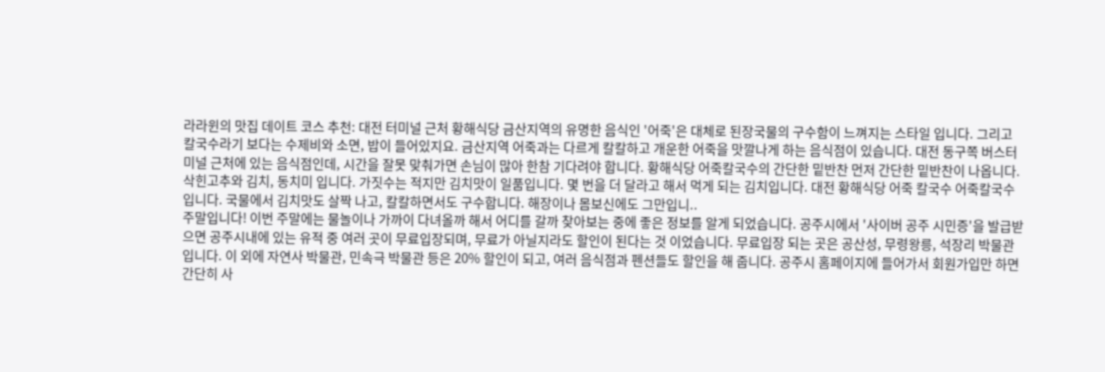라라윈의 맛집 데이트 코스 추천: 대전 터미널 근처 황해식당 금산지역의 유명한 음식인 '어죽'은 대체로 된장국물의 구수함이 느껴지는 스타일 입니다. 그리고 칼국수라기 보다는 수제비와 소면, 밥이 들어있지요. 금산지역 어죽과는 다르게 칼칼하고 개운한 어죽을 맛깔나게 하는 음식점이 있습니다. 대전 동구쪽 버스터미널 근처에 있는 음식점인데, 시간을 잘못 맞춰가면 손님이 많아 한참 기다려야 합니다. 황해식당 어죽칼국수의 간단한 밑반찬 먼저 간단한 밑반찬이 나옵니다. 삭힌고추와 김치, 동치미 입니다. 가짓수는 적지만 김치맛이 일품입니다. 몇 번을 더 달라고 해서 먹게 되는 김치입니다. 대전 황해식당 어죽 칼국수 어죽칼국수 입니다. 국물에서 김치맛도 살짝 나고, 칼칼하면서도 구수합니다. 해장이나 몸보신에도 그만입니..
주말입니다! 이번 주말에는 물놀이나 가까이 다녀올까 해서 어디를 갈까 찾아보는 중에 좋은 정보를 알게 되었습니다. 공주시에서 '사이버 공주 시민증'을 발급받으면 공주시내에 있는 유적 중 여러 곳이 무료입장되며, 무료가 아닐지라도 할인이 된다는 것 이었습니다. 무료입장 되는 곳은 공산성, 무령왕릉, 석장리 박물관 입니다. 이 외에 자연사 박물관, 민속극 박물관 등은 20% 할인이 되고, 여러 음식점과 펜션들도 할인을 해 줍니다. 공주시 홈페이지에 들어가서 회원가입만 하면 간단히 사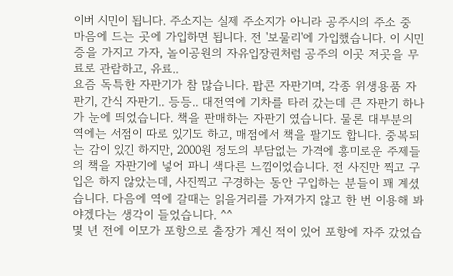이버 시민이 됩니다. 주소지는 실제 주소지가 아니라 공주시의 주소 중 마음에 드는 곳에 가입하면 됩니다. 전 '보물리'에 가입했습니다. 이 시민증을 가지고 가자, 놀이공원의 자유입장권처럼 공주의 이곳 저곳을 무료로 관람하고, 유료..
요즘 독특한 자판기가 참 많습니다. 팝콘 자판기며, 각종 위생용품 자판기, 간식 자판기.. 등등.. 대전역에 기차를 타러 갔는데 큰 자판기 하나가 눈에 띄었습니다. 책을 판매하는 자판기 였습니다. 물론 대부분의 역에는 서점이 따로 있기도 하고, 매점에서 책을 팔기도 합니다. 중복되는 감이 있긴 하지만, 2000원 정도의 부담없는 가격에 흥미로운 주제들의 책을 자판기에 넣어 파니 색다른 느낌이었습니다. 전 사진만 찍고 구입은 하지 않았는데, 사진찍고 구경하는 동안 구입하는 분들이 꽤 계셨습니다. 다음에 역에 갈때는 읽을거리를 가져가지 않고 한 번 이용해 봐야겠다는 생각이 들었습니다. ^^
몇 년 전에 이모가 포항으로 출장가 계신 적이 있어 포항에 자주 갔었습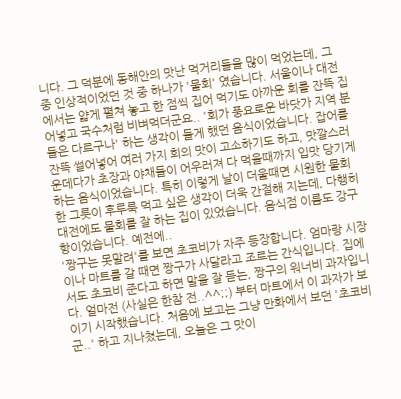니다. 그 덕분에 동해안의 맛난 먹거리들을 많이 먹었는데, 그 중 인상적이었던 것 중 하나가 '물회' 였습니다. 서울이나 대전에서는 얇게 펼쳐 놓고 한 점씩 집어 먹기도 아까운 회를 잔뜩 집어넣고 국수처럼 비벼먹더군요.. '회가 풍요로운 바닷가 지역 분들은 다르구나' 하는 생각이 들게 했던 음식이었습니다. 잡어를 잔뜩 썰어넣어 여러 가지 회의 맛이 고소하기도 하고, 맛깔스러운데다가 초장과 야채들이 어우러져 다 먹을때까지 입맛 당기게 하는 음식이었습니다. 특히 이렇게 날이 더울때면 시원한 물회 한 그릇이 후루룩 먹고 싶은 생각이 더욱 간절해 지는데, 다행히 대전에도 물회를 잘 하는 집이 있었습니다. 음식점 이름도 강구항이었습니다. 예전에..
'짱구는 못말려'를 보면 초코비가 자주 등장합니다. 엄마랑 시장이나 마트를 갈 때면 짱구가 사달라고 조르는 간식입니다. 집에서도 초코비 준다고 하면 말을 잘 듣는, 짱구의 워너비 과자입니다. 얼마전 (사실은 한참 전..^^;;) 부터 마트에서 이 과자가 보이기 시작했습니다. 처음에 보고는 그냥 만화에서 보던 '초코비군..' 하고 지나쳤는데, 오늘은 그 맛이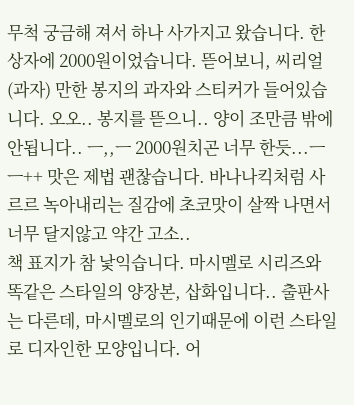무척 궁금해 져서 하나 사가지고 왔습니다. 한 상자에 2000원이었습니다. 뜯어보니, 씨리얼(과자) 만한 봉지의 과자와 스티커가 들어있습니다. 오오.. 봉지를 뜯으니.. 양이 조만큼 밖에 안됩니다.. ㅡ,,ㅡ 2000원치곤 너무 한듯...ㅡㅡ++ 맛은 제법 괜찮습니다. 바나나킥처럼 사르르 녹아내리는 질감에 초코맛이 살짝 나면서 너무 달지않고 약간 고소..
책 표지가 참 낯익습니다. 마시멜로 시리즈와 똑같은 스타일의 양장본, 삽화입니다.. 출판사는 다른데, 마시멜로의 인기때문에 이런 스타일로 디자인한 모양입니다. 어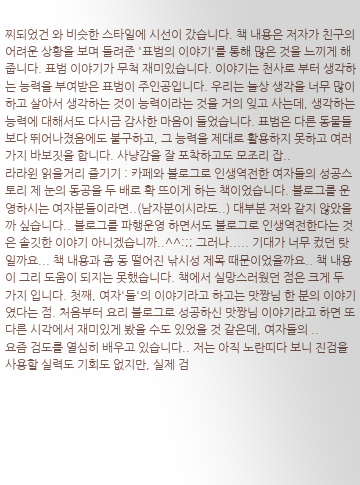찌되었건 와 비슷한 스타일에 시선이 갔습니다. 책 내용은 저자가 친구의 어려운 상황을 보며 들려준 '표범의 이야기'를 통해 많은 것을 느끼게 해 줍니다. 표범 이야기가 무척 재미있습니다. 이야기는 천사로 부터 생각하는 능력을 부여받은 표범이 주인공입니다. 우리는 늘상 생각을 너무 많이 하고 살아서 생각하는 것이 능력이라는 것을 거의 잊고 사는데, 생각하는 능력에 대해서도 다시금 감사한 마음이 들었습니다. 표범은 다른 동물들보다 뛰어나졌음에도 불구하고, 그 능력을 제대로 활용하지 못하고 여러 가지 바보짓을 합니다. 사냥감을 잘 포착하고도 모조리 잡..
라라윈 읽을거리 즐기기 : 카페와 블로그로 인생역전한 여자들의 성공스토리 제 눈의 동공을 두 배로 확 뜨이게 하는 책이었습니다. 블로그를 운영하시는 여자분들이라면..(남자분이시라도..) 대부분 저와 같지 않았을까 싶습니다.. 블로그를 파행운영 하면서도 블로그로 인생역전한다는 것은 솔깃한 이야기 아니겠습니까..^^:;; 그러나..... 기대가 너무 컸던 탓 일까요... 책 내용과 좀 동 떨어진 낚시성 제목 때문이었을까요.. 책 내용이 그리 도움이 되지는 못했습니다. 책에서 실망스러웠던 점은 크게 두 가지 입니다. 첫째, 여자'들'의 이야기라고 하고는 맛짱님 한 분의 이야기 였다는 점. 처음부터 요리 블로그로 성공하신 맛짱님 이야기라고 하면 또 다른 시각에서 재미있게 봤을 수도 있었을 것 같은데, 여자들의 ..
요즘 검도를 열심히 배우고 있습니다.. 저는 아직 노란띠다 보니 진검을 사용할 실력도 기회도 없지만, 실제 검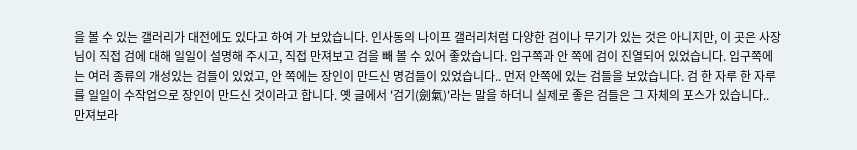을 볼 수 있는 갤러리가 대전에도 있다고 하여 가 보았습니다. 인사동의 나이프 갤러리처럼 다양한 검이나 무기가 있는 것은 아니지만, 이 곳은 사장님이 직접 검에 대해 일일이 설명해 주시고, 직접 만져보고 검을 빼 볼 수 있어 좋았습니다. 입구쪽과 안 쪽에 검이 진열되어 있었습니다. 입구쪽에는 여러 종류의 개성있는 검들이 있었고, 안 쪽에는 장인이 만드신 명검들이 있었습니다.. 먼저 안쪽에 있는 검들을 보았습니다. 검 한 자루 한 자루를 일일이 수작업으로 장인이 만드신 것이라고 합니다. 옛 글에서 '검기(劍氣)'라는 말을 하더니 실제로 좋은 검들은 그 자체의 포스가 있습니다.. 만져보라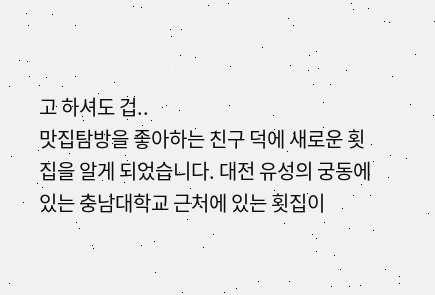고 하셔도 겁..
맛집탐방을 좋아하는 친구 덕에 새로운 횟집을 알게 되었습니다. 대전 유성의 궁동에 있는 충남대학교 근처에 있는 횟집이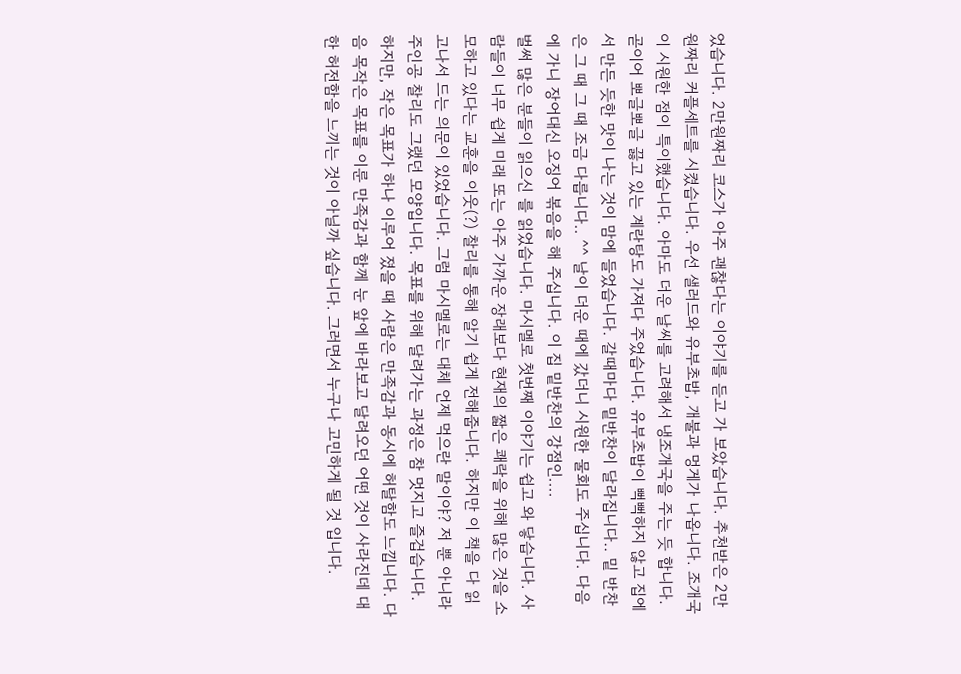었습니다. 2만원짜리 코스가 아주 괜찮다는 이야기를 듣고 가 보았습니다. 추천받은 2만원짜리 커플세트를 시켰습니다. 우선 샐러드와 유부초밥, 개불과 멍게가 나옵니다. 조개국이 시원한 점이 특이했습니다. 아마도 더운 날씨를 고려해서 냉조개국을 주는 듯 합니다. 곧이어 뽀글뽀글 끓고 있는 계란탕도 가져다 주었습니다. 유부초밥이 뻑뻑하지 않고 집에서 만든 듯한 맛이 나는 것이 맘에 들었습니다. 갈때마다 밑반찬이 달라집니다.. 밑 반찬은 그 때 그 때 조금 다릅니다.. ^^ 날이 더운 때에 갔더니 시원한 물회도 주십니다. 다음에 가니 장어대신 오징어 볶음을 해 주십니다. 이 집 밑반찬의 강점인....
벌써 많은 분들이 읽으신 를 읽었습니다. 마시멜로 첫번째 이야기는 쉽고 와 닿습니다. 사람들이 너무 쉽게 미래 또는 아주 가까운 장래보다 현재의 짧은 쾌락을 위해 많은 것을 소모하고 있다는 교훈을 이웃(?) 찰리를 통해 알기 쉽게 전해줍니다. 하지만 이 책을 다 읽고나서 드는 의문이 있었습니다. 그럼 마시멜로는 대체 언제 먹으란 말이야? 저 뿐 아니라 주인공 찰리도 그랬던 모양입니다. 목표를 위해 달려가는 과정은 참 멋지고 즐겁습니다. 하지만, 작은 목표가 하나 이루어 졌을 때 사람은 만족감과 동시에 허탈함도 느낍니다. 다음 목작은 목표를 이룬 만족감과 함께 눈 앞에 바라보고 달려오던 어떤 것이 사라진데 대한 허전함을 느끼는 것이 아닐까 싶습니다. 그러면서 누구나 고민하게 될 것 입니다.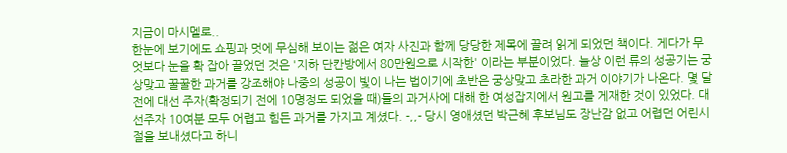지금이 마시멜로..
한눈에 보기에도 쇼핑과 멋에 무심해 보이는 젊은 여자 사진과 함께 당당한 제목에 끌려 읽게 되었던 책이다. 게다가 무엇보다 눈을 확 잡아 끌었던 것은 '지하 단칸방에서 80만원으로 시작한' 이라는 부분이었다. 늘상 이런 류의 성공기는 궁상맞고 꿀꿀한 과거를 강조해야 나중의 성공이 빛이 나는 법이기에 초반은 궁상맞고 초라한 과거 이야기가 나온다. 몇 달 전에 대선 주자(확정되기 전에 10명정도 되었을 때)들의 과거사에 대해 한 여성잡지에서 원고를 게재한 것이 있었다. 대선주자 10여분 모두 어렵고 힘든 과거를 가지고 계셨다. -,,- 당시 영애셨던 박근혜 후보님도 장난감 없고 어렵던 어린시절을 보내셨다고 하니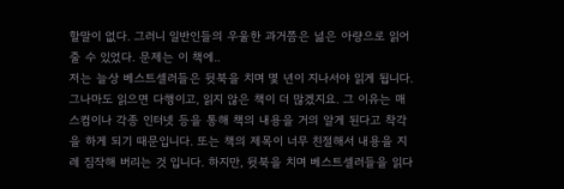할말이 없다. 그러니 일반인들의 우울한 과거쯤은 넒은 아량으로 읽어줄 수 있었다. 문제는 이 책에..
저는 늘상 베스트셀러들은 뒷북을 치며 몇 년이 지나서야 읽게 됩니다. 그나마도 읽으면 다행이고, 읽지 않은 책이 더 많겠지요. 그 이유는 매스컴이나 각종 인터넷 등을 통해 책의 내용을 거의 알게 된다고 착각을 하게 되기 때문입니다. 또는 책의 제목이 너무 친절해서 내용을 지레 짐작해 버리는 것 입니다. 하지만, 뒷북을 치며 베스트셀러들을 읽다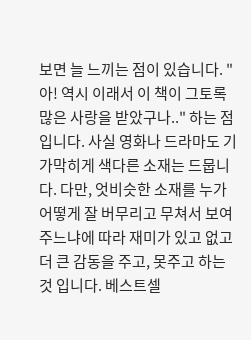보면 늘 느끼는 점이 있습니다. "아! 역시 이래서 이 책이 그토록 많은 사랑을 받았구나.." 하는 점 입니다. 사실 영화나 드라마도 기가막히게 색다른 소재는 드뭅니다. 다만, 엇비슷한 소재를 누가 어떻게 잘 버무리고 무쳐서 보여주느냐에 따라 재미가 있고 없고 더 큰 감동을 주고, 못주고 하는 것 입니다. 베스트셀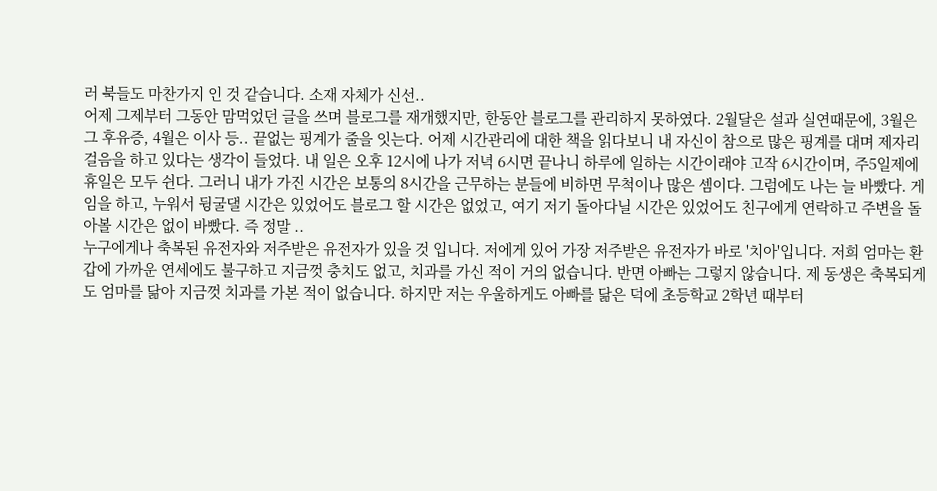러 북들도 마찬가지 인 것 같습니다. 소재 자체가 신선..
어제 그제부터 그동안 맘먹었던 글을 쓰며 블로그를 재개했지만, 한동안 블로그를 관리하지 못하였다. 2월달은 설과 실연때문에, 3월은 그 후유증, 4월은 이사 등.. 끝없는 핑계가 줄을 잇는다. 어제 시간관리에 대한 책을 읽다보니 내 자신이 참으로 많은 핑계를 대며 제자리걸음을 하고 있다는 생각이 들었다. 내 일은 오후 12시에 나가 저녁 6시면 끝나니 하루에 일하는 시간이래야 고작 6시간이며, 주5일제에 휴일은 모두 쉰다. 그러니 내가 가진 시간은 보통의 8시간을 근무하는 분들에 비하면 무척이나 많은 셈이다. 그럼에도 나는 늘 바빴다. 게임을 하고, 누워서 뒹굴댈 시간은 있었어도 블로그 할 시간은 없었고, 여기 저기 돌아다닐 시간은 있었어도 친구에게 연락하고 주변을 돌아볼 시간은 없이 바빴다. 즉 정말 ..
누구에게나 축복된 유전자와 저주받은 유전자가 있을 것 입니다. 저에게 있어 가장 저주받은 유전자가 바로 '치아'입니다. 저희 엄마는 환갑에 가까운 연세에도 불구하고 지금껏 충치도 없고, 치과를 가신 적이 거의 없습니다. 반면 아빠는 그렇지 않습니다. 제 동생은 축복되게도 엄마를 닮아 지금껏 치과를 가본 적이 없습니다. 하지만 저는 우울하게도 아빠를 닮은 덕에 초등학교 2학년 때부터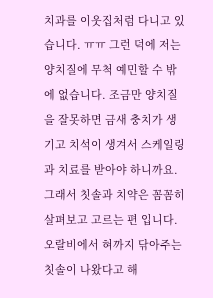치과를 이웃집처럼 다니고 있습니다. ㅠㅠ 그런 덕에 저는 양치질에 무척 예민할 수 밖에 없습니다. 조금만 양치질을 잘못하면 금새 충치가 생기고 치석이 생겨서 스케일링과 치료를 받아야 하니까요. 그래서 칫솔과 치약은 꼼꼼히 살펴보고 고르는 편 입니다. 오랄비에서 혀까지 닦아주는 칫솔이 나왔다고 해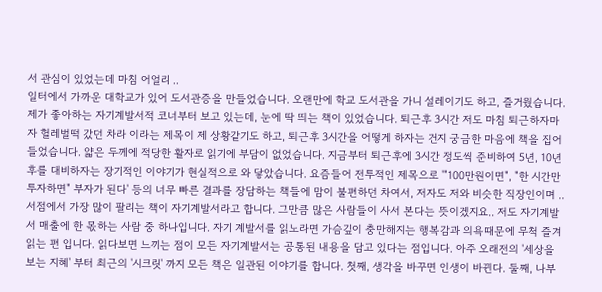서 관심이 있었는데 마침 어얼리 ..
일터에서 가까운 대학교가 있어 도서관증을 만들었습니다. 오랜만에 학교 도서관을 가니 설레이기도 하고, 즐거웠습니다. 제가 좋아하는 자기계발서적 코너부터 보고 있는데, 눈에 딱 띄는 책이 있었습니다. 퇴근후 3시간 저도 마침 퇴근하자마자 헐레벌떡 갔던 차라 이라는 제목이 제 상황같기도 하고, 퇴근후 3시간을 어떻게 하자는 건지 궁금한 마음에 책을 집어들었습니다. 얇은 두께에 적당한 활자로 읽기에 부담이 없었습니다. 지금부터 퇴근후에 3시간 정도씩 준비하여 5년, 10년 후를 대비하자는 장기적인 이야기가 현실적으로 와 닿았습니다. 요즘들어 전투적인 제목으로 '"100만원이면", "한 시간만 투자하면" 부자가 된다' 등의 너무 빠른 결과를 장담하는 책들에 맘이 불편하던 차여서, 저자도 저와 비슷한 직장인이며 ..
서점에서 가장 많이 팔리는 책이 자기계발서라고 합니다. 그만큼 많은 사람들이 사서 본다는 뜻이겠지요.. 저도 자기계발서 매출에 한 몫하는 사람 중 하나입니다. 자기 계발서를 읽노라면 가슴깊이 충만해지는 행복감과 의욕때문에 무척 즐겨읽는 편 입니다. 읽다보면 느끼는 점이 모든 자기계발서는 공통된 내용을 담고 있다는 점입니다. 아주 오래전의 '세상을 보는 지혜' 부터 최근의 '시크릿' 까지 모든 책은 일관된 이야기를 합니다. 첫째, 생각을 바꾸면 인생이 바뀐다. 둘째, 나부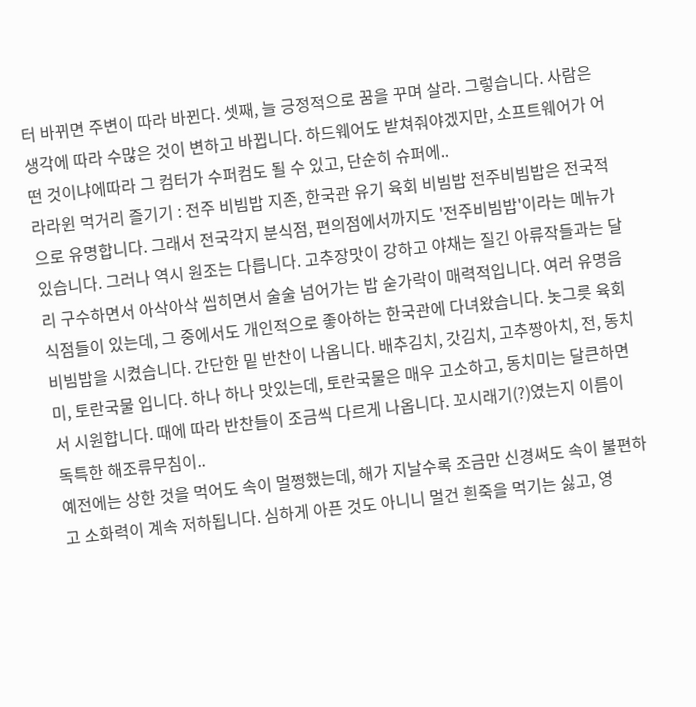터 바뀌면 주변이 따라 바뀐다. 셋째, 늘 긍정적으로 꿈을 꾸며 살라. 그렇습니다. 사람은 생각에 따라 수많은 것이 변하고 바뀝니다. 하드웨어도 받쳐줘야겠지만, 소프트웨어가 어떤 것이냐에따라 그 컴터가 수퍼컴도 될 수 있고, 단순히 슈퍼에..
라라윈 먹거리 즐기기 : 전주 비빔밥 지존, 한국관 유기 육회 비빔밥 전주비빔밥은 전국적으로 유명합니다. 그래서 전국각지 분식점, 편의점에서까지도 '전주비빔밥'이라는 메뉴가 있습니다. 그러나 역시 원조는 다릅니다. 고추장맛이 강하고 야채는 질긴 아류작들과는 달리 구수하면서 아삭아삭 씹히면서 술술 넘어가는 밥 숟가락이 매력적입니다. 여러 유명음식점들이 있는데, 그 중에서도 개인적으로 좋아하는 한국관에 다녀왔습니다. 놋그릇 육회비빔밥을 시켰습니다. 간단한 밑 반찬이 나옵니다. 배추김치, 갓김치, 고추짱아치, 전, 동치미, 토란국물 입니다. 하나 하나 맛있는데, 토란국물은 매우 고소하고, 동치미는 달큰하면서 시원합니다. 때에 따라 반찬들이 조금씩 다르게 나옵니다. 꼬시래기(?)였는지 이름이 독특한 해조류무침이..
예전에는 상한 것을 먹어도 속이 멀쩡했는데, 해가 지날수록 조금만 신경써도 속이 불편하고 소화력이 계속 저하됩니다. 심하게 아픈 것도 아니니 멀건 흰죽을 먹기는 싫고, 영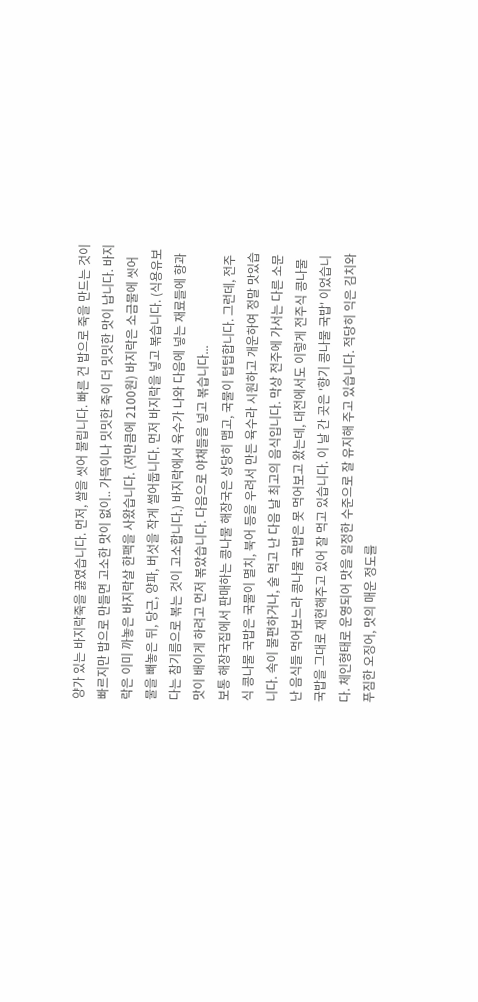양가 있는 바지락죽을 끓였습니다. 먼저, 쌀을 씻어 불립니다. 빠른 건 밥으로 죽을 만드는 것이 빠르지만 밥으로 만들면 고소한 맛이 없이.. 가뜩이나 밋밋한 죽이 더 밋밋한 맛이 납니다. 바지락은 이미 까놓은 바지락살 한팩을 사왔습니다. (저만큼에 2100원) 바지락은 소금물에 씻어 물을 빼놓은 뒤, 당근, 양파, 버섯을 작게 썰어둡니다. 먼저 바지락을 넣고 볶습니다. (식용유보다는 참기름으로 볶는 것이 고소합니다.) 바지락에서 육수가 나와 다음에 넣는 재료들에 향과 맛이 배이게 하려고 먼저 볶았습니다. 다음으로 야채들을 넣고 볶습니다...
보통 해장국집에서 판매하는 콩나물 해장국은 상당히 맵고, 국물이 텁텁합니다. 그런데, 전주식 콩나물 국밥은 국물이 멸치, 북어 등을 우려서 만든 육수라 시원하고 개운하여 정말 맛있습니다. 속이 불편하거나, 술 먹고 난 다음 날 최고의 음식입니다. 막상 전주에 가서는 다른 소문난 음식들 먹어보느라 콩나물 국밥은 못 먹어보고 왔는데, 대전에서도 이렇게 전주식 콩나물 국밥을 그대로 재현해주고 있어 잘 먹고 있습니다. 이 날 간 곳은 '향기 콩나물 국밥' 이었습니다. 체인형태로 운영되어 맛을 일정한 수준으로 잘 유지해 주고 있습니다. 적당히 익은 김치와 푸짐한 오징어, 맛의 매운 정도를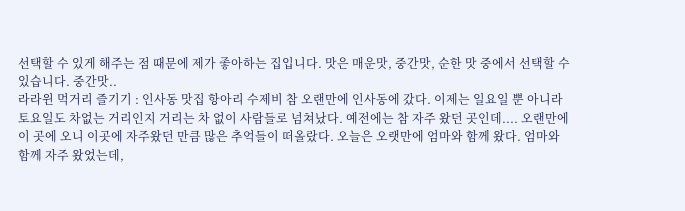선택할 수 있게 해주는 점 때문에 제가 좋아하는 집입니다. 맛은 매운맛, 중간맛, 순한 맛 중에서 선택할 수 있습니다. 중간맛..
라라윈 먹거리 즐기기 : 인사동 맛집 항아리 수제비 참 오랜만에 인사동에 갔다. 이제는 일요일 뿐 아니라 토요일도 차없는 거리인지 거리는 차 없이 사람들로 넘쳐났다. 예전에는 참 자주 왔던 곳인데.... 오랜만에 이 곳에 오니 이곳에 자주왔던 만큼 많은 추억들이 떠올랐다. 오늘은 오랫만에 엄마와 함께 왔다. 엄마와 함께 자주 왔었는데,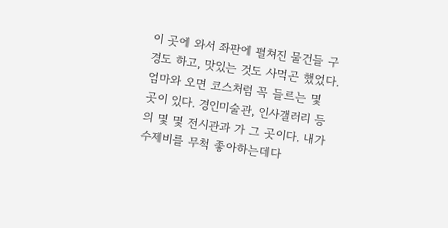이 곳에 와서 좌판에 펼쳐진 물건들 구경도 하고, 맛있는 것도 사먹곤 했었다. 엄마와 오면 코스처럼 꼭 들르는 몇 곳이 있다. 경인미술관, 인사갤러리 등의 몇 몇 전시관과 가 그 곳이다. 내가 수제비를 무척 좋아하는데다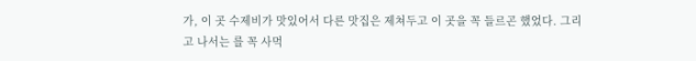가, 이 곳 수제비가 맛있어서 다른 맛집은 제쳐두고 이 곳을 꼭 들르곤 했었다. 그리고 나서는 를 꼭 사먹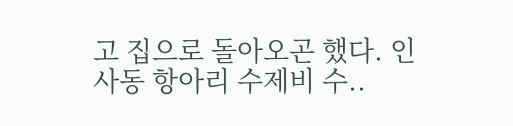고 집으로 돌아오곤 했다. 인사동 항아리 수제비 수..